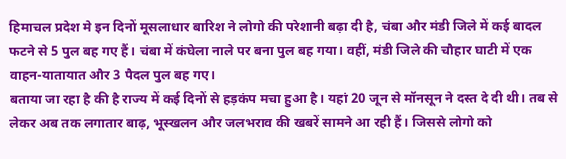हिमाचल प्रदेश मे इन दिनों मूसलाधार बारिश ने लोगो की परेशानी बढ़ा दी है, चंबा और मंडी जिले में कई बादल फटने से 5 पुल बह गए हैं। चंबा में कंघेला नाले पर बना पुल बह गया। वहीं, मंडी जिले की चौहार घाटी में एक वाहन-यातायात और 3 पैदल पुल बह गए।
बताया जा रहा है की है राज्य में कई दिनों से हड़कंप मचा हुआ है। यहां 20 जून से मॉनसून ने दस्त दे दी थी। तब से लेकर अब तक लगातार बाढ़, भूस्खलन और जलभराव की खबरें सामने आ रही हैं। जिससे लोगो को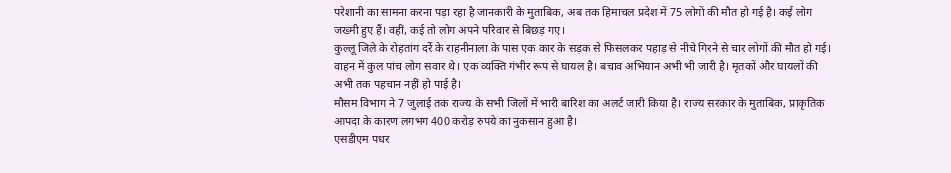परेशानी का सामना करना पड़ा रहा है जानकारी के मुताबिक, अब तक हिमाचल प्रदेश में 75 लोगों की मौत हो गई है। कई लोग जख्मी हुए हैं। वहीं, कई तो लोग अपने परिवार से बिछड़ गए।
कुल्लू जिले के रोहतांग दर्रे के राहनीनाला के पास एक कार के सड़क से फिसलकर पहाड़ से नीचे गिरने से चार लोगों की मौत हो गई। वाहन में कुल पांच लोग सवार थे। एक व्यक्ति गंभीर रूप से घायल है। बचाव अभियान अभी भी जारी है। मृतकों और घायलों की अभी तक पहचान नहीं हो पाई है।
मौसम विभाग ने 7 जुलाई तक राज्य के सभी जिलों में भारी बारिश का अलर्ट जारी किया है। राज्य सरकार के मुताबिक, प्राकृतिक आपदा के कारण लगभग 400 करोड़ रुपये का नुकसान हुआ है।
एसडीएम पधर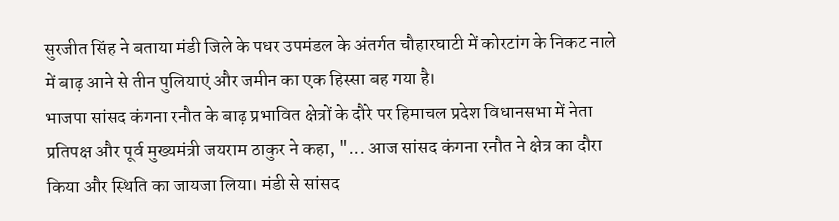सुरजीत सिंह ने बताया मंडी जिले के पधर उपमंडल के अंतर्गत चौहारघाटी में कोरटांग के निकट नाले में बाढ़ आने से तीन पुलियाएं और जमीन का एक हिस्सा बह गया है।
भाजपा सांसद कंगना रनौत के बाढ़ प्रभावित क्षेत्रों के दौरे पर हिमाचल प्रदेश विधानसभा में नेता प्रतिपक्ष और पूर्व मुख्यमंत्री जयराम ठाकुर ने कहा, "... आज सांसद कंगना रनौत ने क्षेत्र का दौरा किया और स्थिति का जायजा लिया। मंडी से सांसद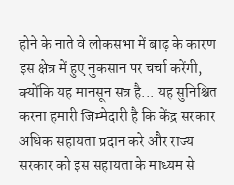होने के नाते वे लोकसभा में बाढ़ के कारण इस क्षेत्र में हुए नुकसान पर चर्चा करेंगी, क्योंकि यह मानसून सत्र है... यह सुनिश्चित करना हमारी जिम्मेदारी है कि केंद्र सरकार अधिक सहायता प्रदान करे और राज्य सरकार को इस सहायता के माध्यम से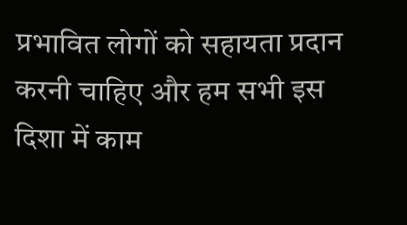प्रभावित लोगों को सहायता प्रदान करनी चाहिए और हम सभी इस दिशा में काम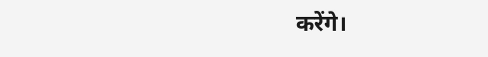करेंगे।